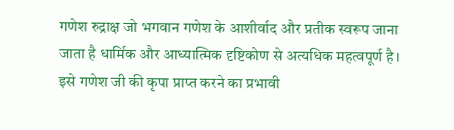गणेश रुद्राक्ष जो भगवान गणेश के आशीर्वाद और प्रतीक स्वरूप जाना जाता है धार्मिक और आध्यात्मिक दृष्टिकोण से अत्यधिक महत्वपूर्ण है। इसे गणेश जी की कृपा प्राप्त करने का प्रभावी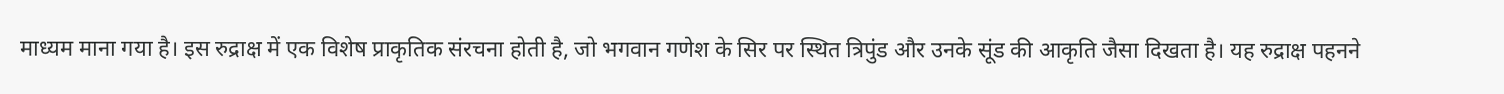माध्यम माना गया है। इस रुद्राक्ष में एक विशेष प्राकृतिक संरचना होती है, जो भगवान गणेश के सिर पर स्थित त्रिपुंड और उनके सूंड की आकृति जैसा दिखता है। यह रुद्राक्ष पहनने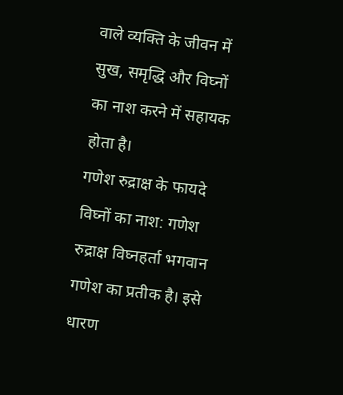वाले व्यक्ति के जीवन में सुख, समृद्धि और विघ्नों का नाश करने में सहायक होता है।
गणेश रुद्राक्ष के फायदे
विघ्नों का नाश: गणेश रुद्राक्ष विघ्नहर्ता भगवान गणेश का प्रतीक है। इसे धारण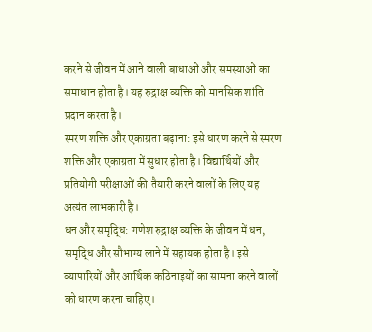करने से जीवन में आने वाली बाधाओं और समस्याओं का समाधान होता है। यह रुद्राक्ष व्यक्ति को मानसिक शांति प्रदान करता है।
स्मरण शक्ति और एकाग्रता बढ़ाना: इसे धारण करने से स्मरण शक्ति और एकाग्रता में सुधार होता है। विद्यार्थियों और प्रतियोगी परीक्षाओं की तैयारी करने वालों के लिए यह अत्यंत लाभकारी है।
धन और समृद्धि: गणेश रुद्राक्ष व्यक्ति के जीवन में धन, समृद्धि और सौभाग्य लाने में सहायक होता है। इसे व्यापारियों और आर्थिक कठिनाइयों का सामना करने वालों को धारण करना चाहिए।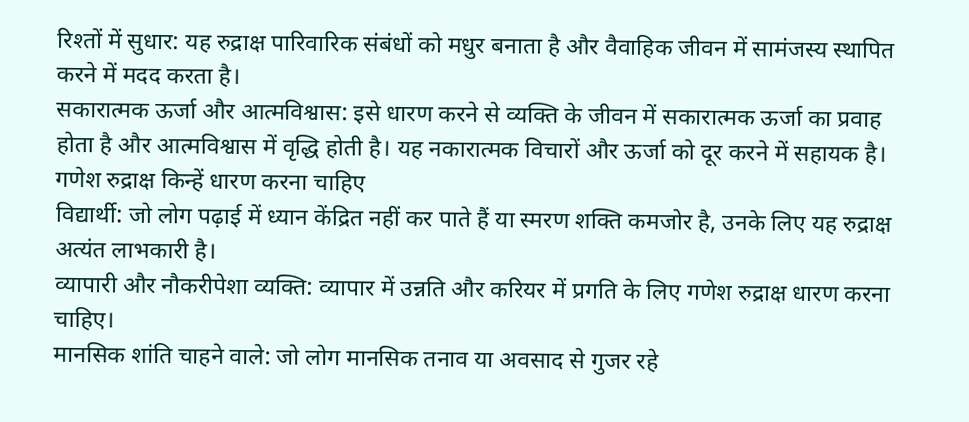रिश्तों में सुधार: यह रुद्राक्ष पारिवारिक संबंधों को मधुर बनाता है और वैवाहिक जीवन में सामंजस्य स्थापित करने में मदद करता है।
सकारात्मक ऊर्जा और आत्मविश्वास: इसे धारण करने से व्यक्ति के जीवन में सकारात्मक ऊर्जा का प्रवाह होता है और आत्मविश्वास में वृद्धि होती है। यह नकारात्मक विचारों और ऊर्जा को दूर करने में सहायक है।
गणेश रुद्राक्ष किन्हें धारण करना चाहिए
विद्यार्थी: जो लोग पढ़ाई में ध्यान केंद्रित नहीं कर पाते हैं या स्मरण शक्ति कमजोर है, उनके लिए यह रुद्राक्ष अत्यंत लाभकारी है।
व्यापारी और नौकरीपेशा व्यक्ति: व्यापार में उन्नति और करियर में प्रगति के लिए गणेश रुद्राक्ष धारण करना चाहिए।
मानसिक शांति चाहने वाले: जो लोग मानसिक तनाव या अवसाद से गुजर रहे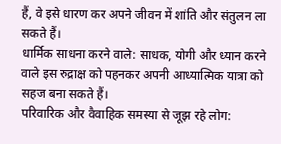हैं, वे इसे धारण कर अपने जीवन में शांति और संतुलन ला सकते हैं।
धार्मिक साधना करने वाले: साधक, योगी और ध्यान करने वाले इस रुद्राक्ष को पहनकर अपनी आध्यात्मिक यात्रा को सहज बना सकते हैं।
परिवारिक और वैवाहिक समस्या से जूझ रहे लोग: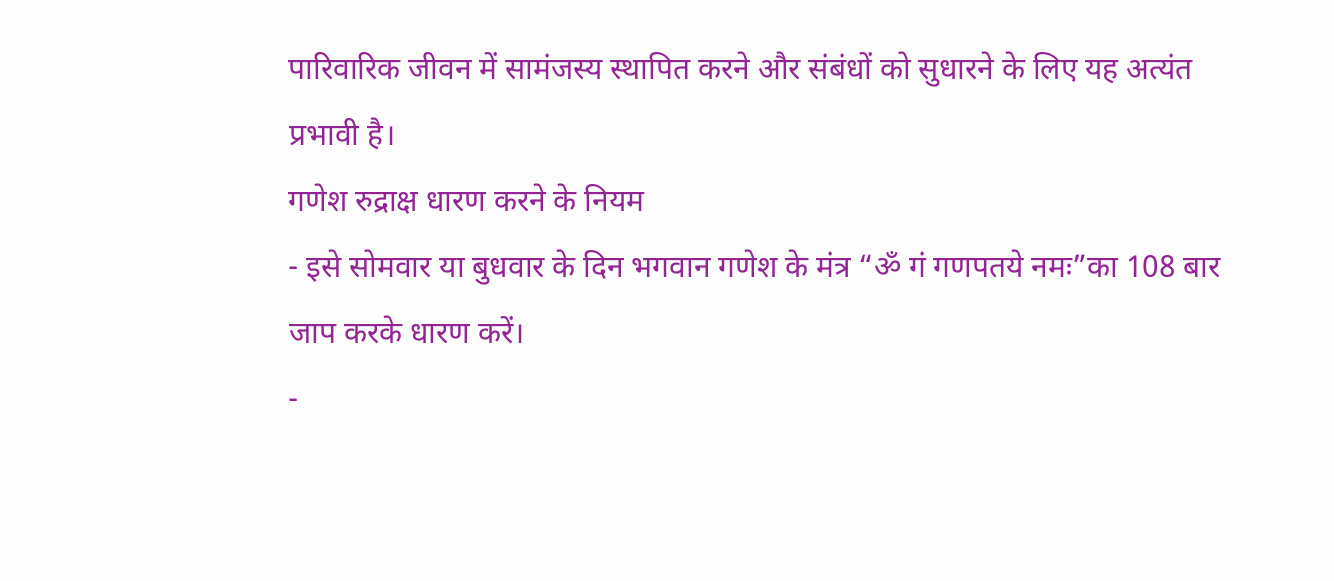पारिवारिक जीवन में सामंजस्य स्थापित करने और संबंधों को सुधारने के लिए यह अत्यंत प्रभावी है।
गणेश रुद्राक्ष धारण करने के नियम
- इसे सोमवार या बुधवार के दिन भगवान गणेश के मंत्र “ॐ गं गणपतये नमः”का 108 बार जाप करके धारण करें।
-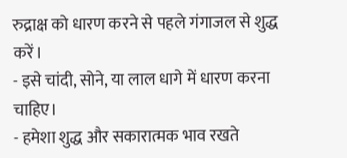रुद्राक्ष को धारण करने से पहले गंगाजल से शुद्ध करें।
- इसे चांदी, सोने, या लाल धागे में धारण करना चाहिए।
- हमेशा शुद्ध और सकारात्मक भाव रखते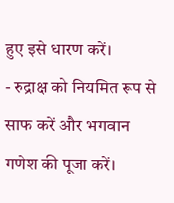हुए इसे धारण करें।
- रुद्राक्ष को नियमित रूप से साफ करें और भगवान गणेश की पूजा करें।